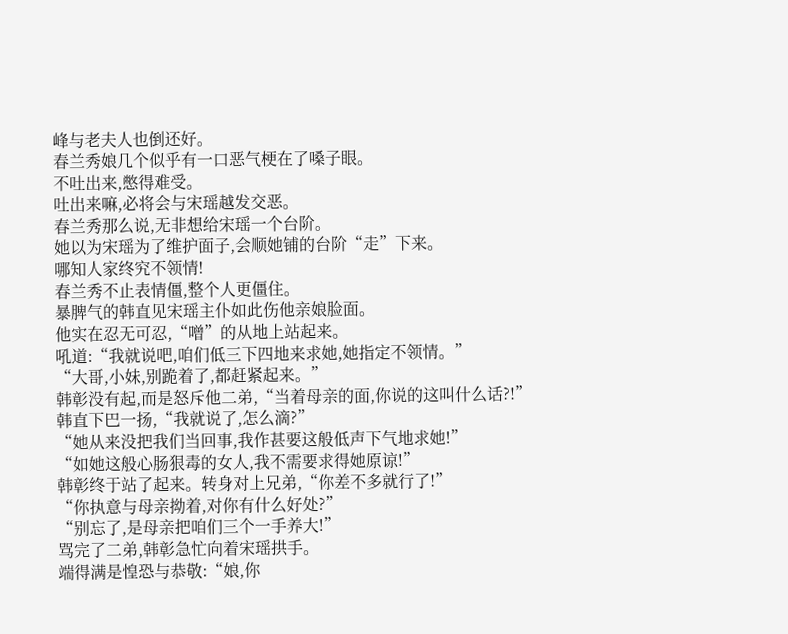峰与老夫人也倒还好。
春兰秀娘几个似乎有一口恶气梗在了嗓子眼。
不吐出来,憋得难受。
吐出来嘛,必将会与宋瑶越发交恶。
春兰秀那么说,无非想给宋瑶一个台阶。
她以为宋瑶为了维护面子,会顺她铺的台阶“走”下来。
哪知人家终究不领情!
春兰秀不止表情僵,整个人更僵住。
暴脾气的韩直见宋瑶主仆如此伤他亲娘脸面。
他实在忍无可忍,“噌”的从地上站起来。
吼道:“我就说吧,咱们低三下四地来求她,她指定不领情。”
“大哥,小妹,别跪着了,都赶紧起来。”
韩彰没有起,而是怒斥他二弟,“当着母亲的面,你说的这叫什么话?!”
韩直下巴一扬,“我就说了,怎么滴?”
“她从来没把我们当回事,我作甚要这般低声下气地求她!”
“如她这般心肠狠毒的女人,我不需要求得她原谅!”
韩彰终于站了起来。转身对上兄弟,“你差不多就行了!”
“你执意与母亲拗着,对你有什么好处?”
“别忘了,是母亲把咱们三个一手养大!”
骂完了二弟,韩彰急忙向着宋瑶拱手。
端得满是惶恐与恭敬:“娘,你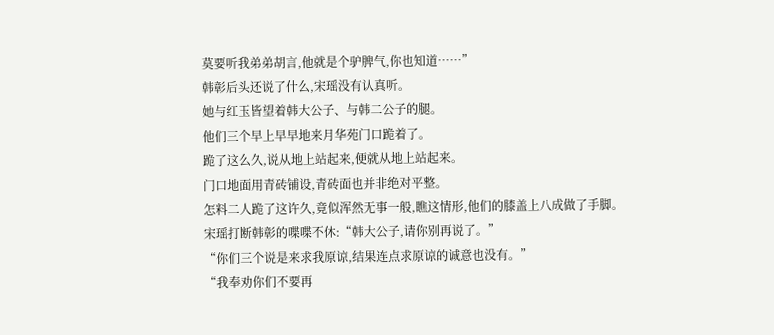莫要听我弟弟胡言,他就是个驴脾气,你也知道……”
韩彰后头还说了什么,宋瑶没有认真听。
她与红玉皆望着韩大公子、与韩二公子的腿。
他们三个早上早早地来月华苑门口跪着了。
跪了这么久,说从地上站起来,便就从地上站起来。
门口地面用青砖铺设,青砖面也并非绝对平整。
怎料二人跪了这许久,竟似浑然无事一般,瞧这情形,他们的膝盖上八成做了手脚。
宋瑶打断韩彰的喋喋不休:“韩大公子,请你别再说了。”
“你们三个说是来求我原谅,结果连点求原谅的诚意也没有。”
“我奉劝你们不要再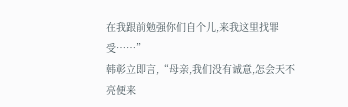在我跟前勉强你们自个儿,来我这里找罪受……”
韩彰立即言,“母亲,我们没有诚意,怎会天不亮便来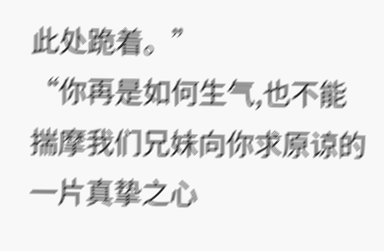此处跪着。”
“你再是如何生气,也不能揣摩我们兄妹向你求原谅的一片真挚之心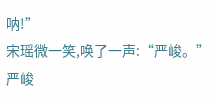呐!”
宋瑶微一笑,唤了一声:“严峻。”
严峻